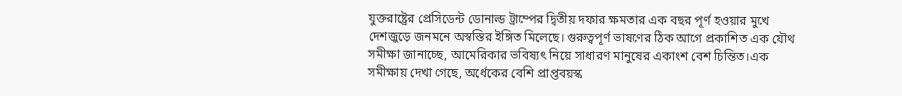যুক্তরাষ্ট্রের প্রেসিডেন্ট ডোনাল্ড ট্রাম্পের দ্বিতীয় দফার ক্ষমতার এক বছর পূর্ণ হওয়ার মুখে দেশজুড়ে জনমনে অস্বস্তির ইঙ্গিত মিলেছে। গুরুত্বপূর্ণ ভাষণের ঠিক আগে প্রকাশিত এক যৌথ সমীক্ষা জানাচ্ছে, আমেরিকার ভবিষ্যৎ নিয়ে সাধারণ মানুষের একাংশ বেশ চিন্তিত।এক সমীক্ষায় দেখা গেছে, অর্ধেকের বেশি প্রাপ্তবয়স্ক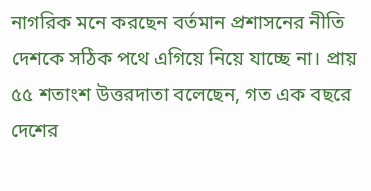নাগরিক মনে করছেন বর্তমান প্রশাসনের নীতি দেশকে সঠিক পথে এগিয়ে নিয়ে যাচ্ছে না। প্রায় ৫৫ শতাংশ উত্তরদাতা বলেছেন, গত এক বছরে দেশের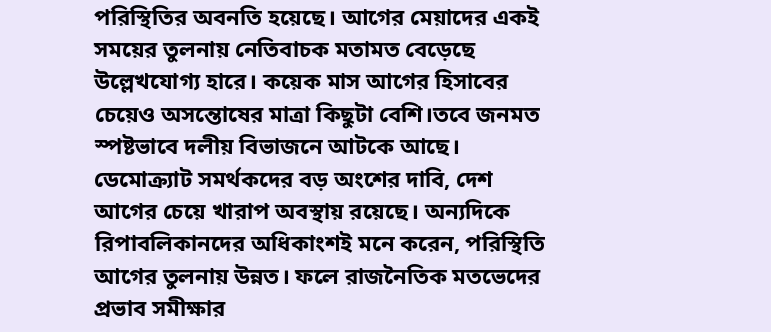পরিস্থিতির অবনতি হয়েছে। আগের মেয়াদের একই সময়ের তুলনায় নেতিবাচক মতামত বেড়েছে উল্লেখযোগ্য হারে। কয়েক মাস আগের হিসাবের চেয়েও অসন্তোষের মাত্রা কিছুটা বেশি।তবে জনমত স্পষ্টভাবে দলীয় বিভাজনে আটকে আছে। ডেমোক্র্যাট সমর্থকদের বড় অংশের দাবি, দেশ আগের চেয়ে খারাপ অবস্থায় রয়েছে। অন্যদিকে রিপাবলিকানদের অধিকাংশই মনে করেন, পরিস্থিতি আগের তুলনায় উন্নত। ফলে রাজনৈতিক মতভেদের প্রভাব সমীক্ষার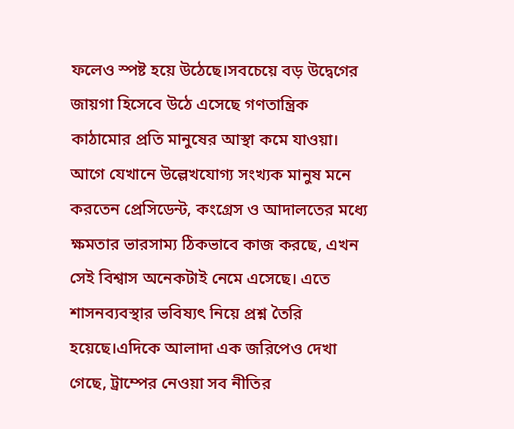ফলেও স্পষ্ট হয়ে উঠেছে।সবচেয়ে বড় উদ্বেগের জায়গা হিসেবে উঠে এসেছে গণতান্ত্রিক কাঠামোর প্রতি মানুষের আস্থা কমে যাওয়া। আগে যেখানে উল্লেখযোগ্য সংখ্যক মানুষ মনে করতেন প্রেসিডেন্ট, কংগ্রেস ও আদালতের মধ্যে ক্ষমতার ভারসাম্য ঠিকভাবে কাজ করছে, এখন সেই বিশ্বাস অনেকটাই নেমে এসেছে। এতে শাসনব্যবস্থার ভবিষ্যৎ নিয়ে প্রশ্ন তৈরি হয়েছে।এদিকে আলাদা এক জরিপেও দেখা গেছে, ট্রাম্পের নেওয়া সব নীতির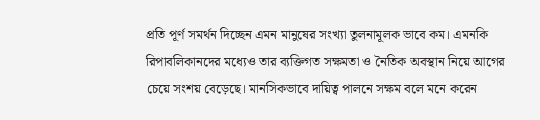প্রতি পূর্ণ সমর্থন দিচ্ছেন এমন মানুষের সংখ্যা তুলনামূলক ভাবে কম। এমনকি রিপাবলিকানদের মধ্যেও তার ব্যক্তিগত সক্ষমতা ও নৈতিক অবস্থান নিয়ে আগের চেয়ে সংশয় বেড়েছে। মানসিকভাবে দায়িত্ব পালনে সক্ষম বলে মনে করেন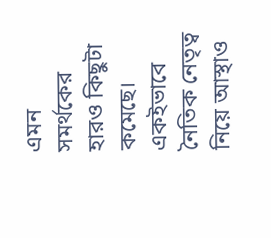এমন সমর্থকের হারও কিছুটা কমেছে। একইভাবে নৈতিক নেতৃত্ব নিয়ে আস্থাও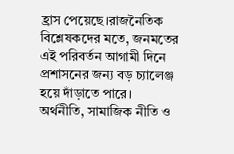হ্রাস পেয়েছে।রাজনৈতিক বিশ্লেষকদের মতে, জনমতের এই পরিবর্তন আগামী দিনে প্রশাসনের জন্য বড় চ্যালেঞ্জ হয়ে দাঁড়াতে পারে। অর্থনীতি, সামাজিক নীতি ও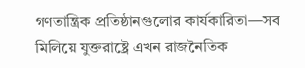গণতান্ত্রিক প্রতিষ্ঠানগুলোর কার্যকারিতা—সব মিলিয়ে যুক্তরাষ্ট্রে এখন রাজনৈতিক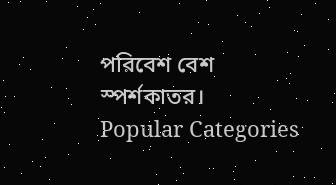পরিবেশ বেশ স্পর্শকাতর।
Popular Categories